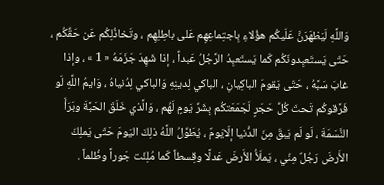وَاللَّهِ لَيَظهَرَنَّ عَلَيكُم هؤُلاءِ بِاجتِماعِهِم عَلى باطِلِهِم ، وتَخاذُلِكُم عَن حَقِّكُم ، حَتّى يَستَعبِدونَكُم كَما يَستَعبِدُ الرَّجُلُ عَبداً ، إذا شَهِدَ جَزَمَهُ « 1 » ، وإذا غابَ سَبَّهُ ، حَتّى يَقومَ الباكِيانِ ، الباكي لِدينِهِ وَالباكي لِدُنياهُ ، وَايمُ اللَّهِ لَو فَرَّقوكُم تَحتَ كُلِّ حَجَرٍ لَجَمَعَتكُم بِشَرِّ يَومٍ لَهُم ، وَالَّذي خَلَقَ الحَبَّةَ وبَرَأَ النَّسَمَةَ ، لَو لَم يَبقَ مِنَ الدُّنيا إلّايَومٌ ، يُطَوِّلُ اللَّهُ ذلِكَ اليَومَ حَتّى يَملِكَ الأَرضَ رَجُلٌ مِنّي ، يَملَأُ الأَرضَ عَدلًا وقِسطاً كَما مُلِئَت جَوراً وظُلماً .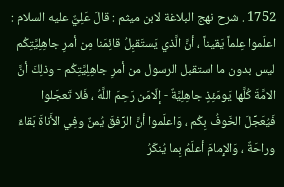1752 . شرح نهج البلاغة لابن ميثم : قالَ عَلِيٌّ عليه السلام : اعلَموا عِلماً يَقيناً ، أنَّ الَّذي يَستَقبِلُ قائِمَنا مِن أمرِ جاهِلِيَّتِكُم ليس بدون ما استقبل الرسول من أمرِ جاهِلِيَّتِكُم - وذلِكَ أنَّ الامَّةَ كُلَّها يَومَئِذٍ جاهِلِيَّةٌ - إلّامَن رَحِمَ اللَّهُ ، فَلا تَعجَلوا فَيُعَجِّلَ الخَوفُ بِكُم ، وَاعلَموا أنَّ الرِّفقَ يُمنٌ وفِي الأَناةَ بَقاءٌ وراحَةٌ ، وَالإِمامَ أعلَمُ بِما يُنكَرُ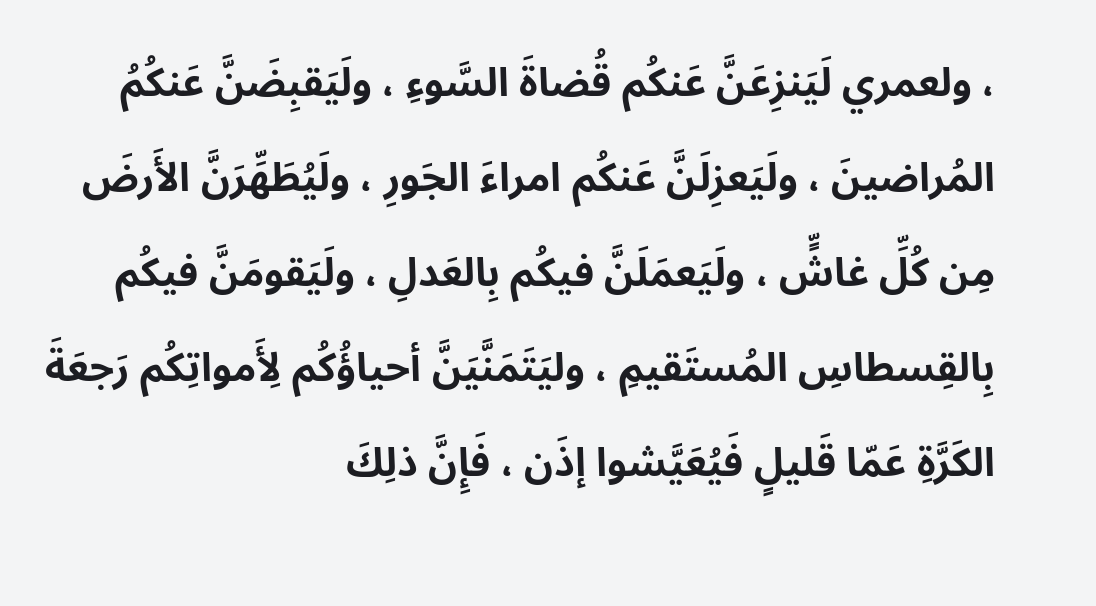، ولعمري لَيَنزِعَنَّ عَنكُم قُضاةَ السَّوءِ ، ولَيَقبِضَنَّ عَنكُمُ المُراضينَ ، ولَيَعزِلَنَّ عَنكُم امراءَ الجَورِ ، ولَيُطَهِّرَنَّ الأَرضَ مِن كُلِّ غاشٍّ ، ولَيَعمَلَنَّ فيكُم بِالعَدلِ ، ولَيَقومَنَّ فيكُم بِالقِسطاسِ المُستَقيمِ ، وليَتَمَنَّيَنَّ أحياؤُكُم لِأَمواتِكُم رَجعَةَ الكَرَّةِ عَمّا قَليلٍ فَيُعَيَّشوا إذَن ، فَإِنَّ ذلِكَ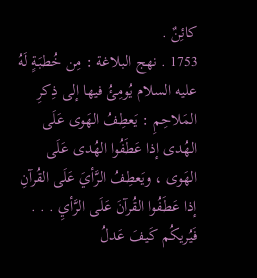كائِنٌ .
1753 . نهج البلاغة : مِن خُطبَةٍ لَهُ عليه السلام يُومِئُ فيها إلى ذِكرِ المَلاحِمِ : يَعطِفُ الهَوى عَلَى الهُدى إذا عَطَفُوا الهُدى عَلَى الهَوى ، ويَعطِفُ الرَّأيَ عَلَى القُرآنِ إذا عَطَفُوا القُرآنَ عَلَى الرَّأيِ . . . فَيُريكُم كَيفَ عَدلُ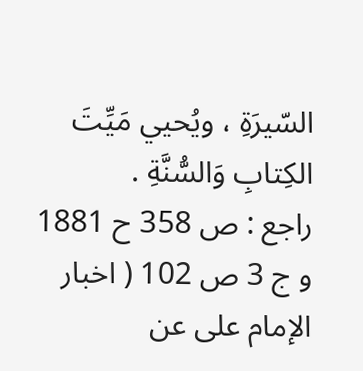السّيرَةِ ، ويُحيي مَيِّتَ الكِتابِ وَالسُّنَّةِ .
راجع : ص 358 ح 1881
و ج 3 ص 102 ( اخبار الإمام على عن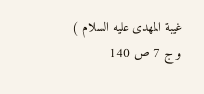غيبة المهدى عليه السلام )
و ج 7 ص 140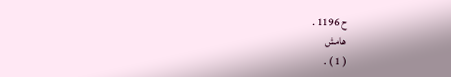ح 1196 .
هامش
( 1 ) .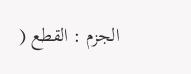الجزم : القطع (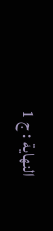النهاية : ج 1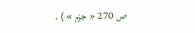ص 270 « جزم » ) .